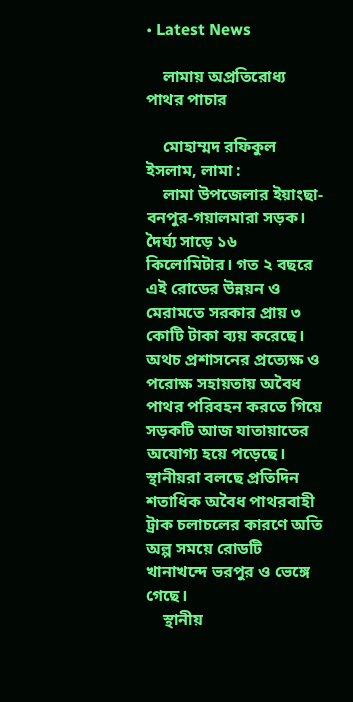• Latest News

    লামায় অপ্রতিরোধ্য পাথর পাচার

    মোহাম্মদ রফিকুল ইসলাম, লামা :
    লামা উপজেলার ইয়াংছা-বনপুর-গয়ালমারা সড়ক। দৈর্ঘ্য সাড়ে ১৬ কিলোমিটার। গত ২ বছরে এই রোডের উন্নয়ন ও মেরামতে সরকার প্রায় ৩ কোটি টাকা ব্যয় করেছে। অথচ প্রশাসনের প্রত্যেক্ষ ও পরোক্ষ সহায়তায় অবৈধ পাথর পরিবহন করতে গিয়ে সড়কটি আজ যাতায়াতের অযোগ্য হয়ে পড়েছে। স্থানীয়রা বলছে প্রতিদিন শতাধিক অবৈধ পাথরবাহী ট্রাক চলাচলের কারণে অতি অল্প সময়ে রোডটি খানাখন্দে ভরপুর ও ভেঙ্গে গেছে।
    স্থানীয়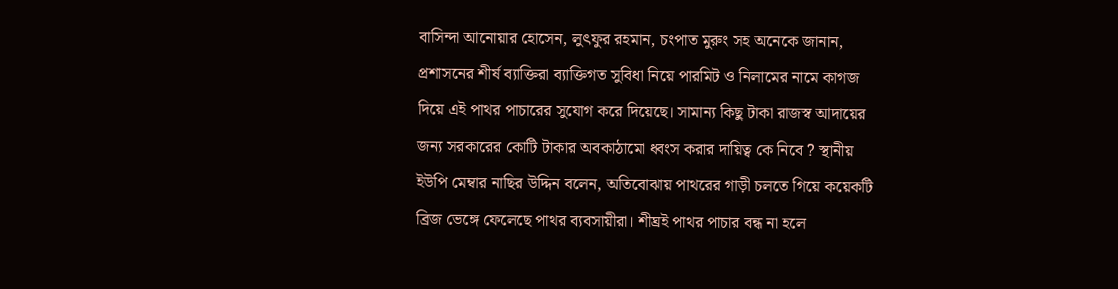বাসিন্দা আনোয়ার হোসেন, লুৎফুর রহমান, চংপাত মুরুং সহ অনেকে জানান, প্রশাসনের শীর্ষ ব্যাক্তিরা ব্যাক্তিগত সুবিধা নিয়ে পারমিট ও নিলামের নামে কাগজ দিয়ে এই পাথর পাচারের সুযোগ করে দিয়েছে। সামান্য কিছু টাকা রাজস্ব আদায়ের জন্য সরকারের কোটি টাকার অবকাঠামো ধ্বংস করার দায়িত্ব কে নিবে ? স্থানীয় ইউপি মেম্বার নাছির উদ্দিন বলেন, অতিবোঝায় পাথরের গাড়ী চলতে গিয়ে কয়েকটি ব্রিজ ভেঙ্গে ফেলেছে পাথর ব্যবসায়ীরা। শীঘ্রই পাথর পাচার বন্ধ না হলে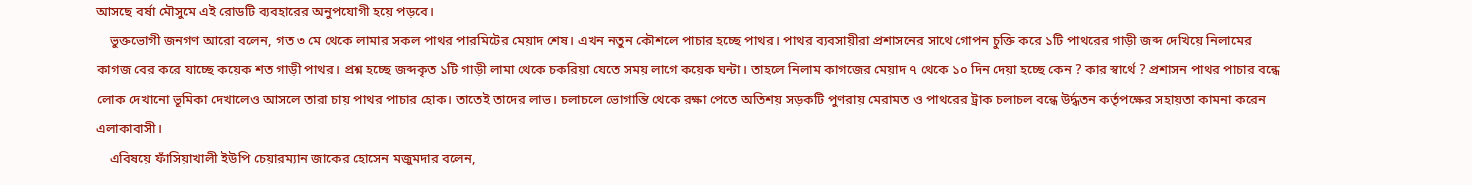আসছে বর্ষা মৌসুমে এই রোডটি ব্যবহারের অনুপযোগী হয়ে পড়বে।
    ভুক্তভোগী জনগণ আরো বলেন, গত ৩ মে থেকে লামার সকল পাথর পারমিটের মেয়াদ শেষ। এখন নতুন কৌশলে পাচার হচ্ছে পাথর। পাথর ব্যবসায়ীরা প্রশাসনের সাথে গোপন চুক্তি করে ১টি পাথরের গাড়ী জব্দ দেখিয়ে নিলামের কাগজ বের করে যাচ্ছে কয়েক শত গাড়ী পাথর। প্রশ্ন হচ্ছে জব্দকৃত ১টি গাড়ী লামা থেকে চকরিয়া যেতে সময় লাগে কয়েক ঘন্টা। তাহলে নিলাম কাগজের মেয়াদ ৭ থেকে ১০ দিন দেয়া হচ্ছে কেন ? কার স্বার্থে ? প্রশাসন পাথর পাচার বন্ধে লোক দেখানো ভূমিকা দেখালেও আসলে তারা চায় পাথর পাচার হোক। তাতেই তাদের লাভ। চলাচলে ভোগান্তি থেকে রক্ষা পেতে অতিশয় সড়কটি পুণরায় মেরামত ও পাথরের ট্রাক চলাচল বন্ধে উর্দ্ধতন কর্তৃপক্ষের সহায়তা কামনা করেন এলাকাবাসী।
    এবিষয়ে ফাঁসিয়াখালী ইউপি চেয়ারম্যান জাকের হোসেন মজুমদার বলেন,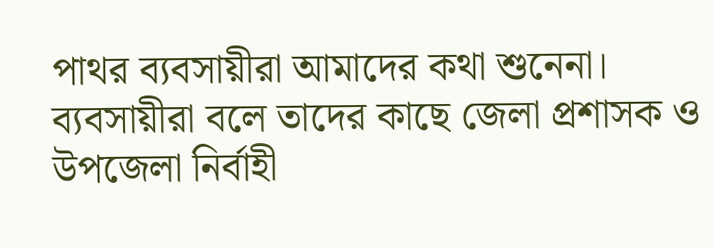পাথর ব্যবসায়ীরা আমাদের কথা শুনেনা। ব্যবসায়ীরা বলে তাদের কাছে জেলা প্রশাসক ও উপজেলা নির্বাহী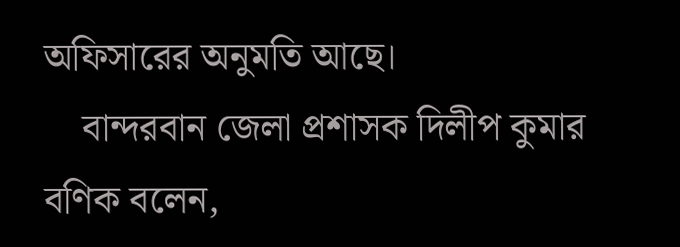অফিসারের অনুমতি আছে।
    বান্দরবান জেলা প্রশাসক দিলীপ কুমার বণিক বলেন,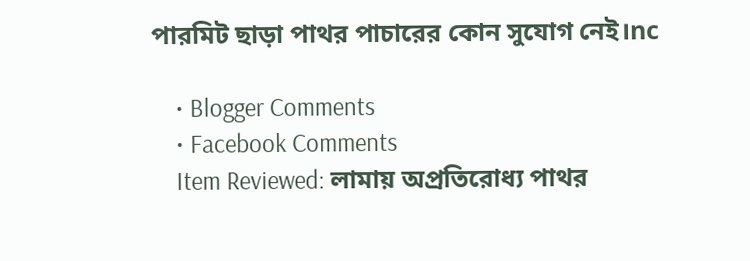পারমিট ছাড়া পাথর পাচারের কোন সুযোগ নেই।nc

    • Blogger Comments
    • Facebook Comments
    Item Reviewed: লামায় অপ্রতিরোধ্য পাথর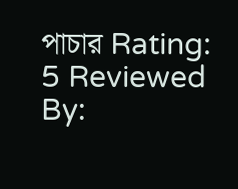পাচার Rating: 5 Reviewed By: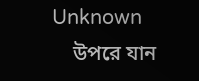Unknown
    উপরে যান